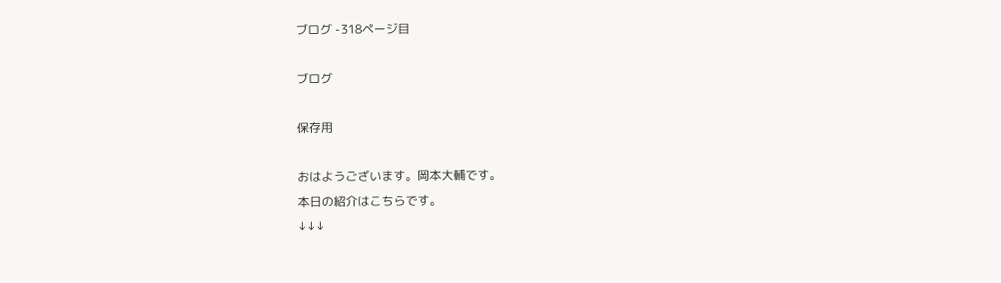ブログ -318ページ目

ブログ

保存用

おはようございます。岡本大輔です。
本日の紹介はこちらです。
↓↓↓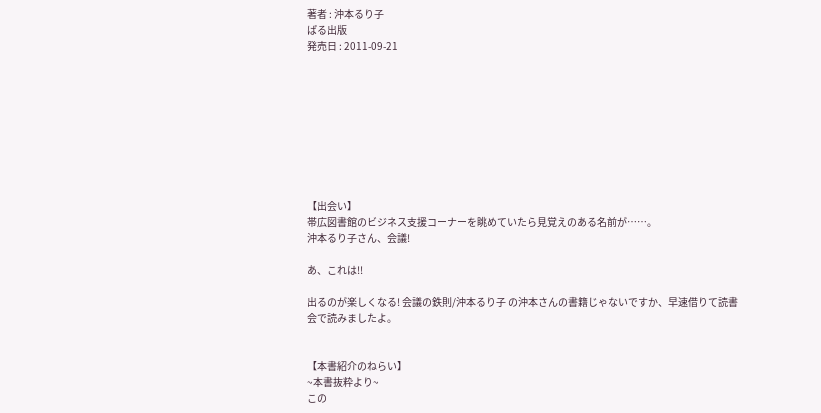著者 : 沖本るり子
ぱる出版
発売日 : 2011-09-21









【出会い】
帯広図書館のビジネス支援コーナーを眺めていたら見覚えのある名前が……。
沖本るり子さん、会議!

あ、これは!!

出るのが楽しくなる! 会議の鉄則/沖本るり子 の沖本さんの書籍じゃないですか、早速借りて読書会で読みましたよ。


【本書紹介のねらい】
~本書抜粋より~
この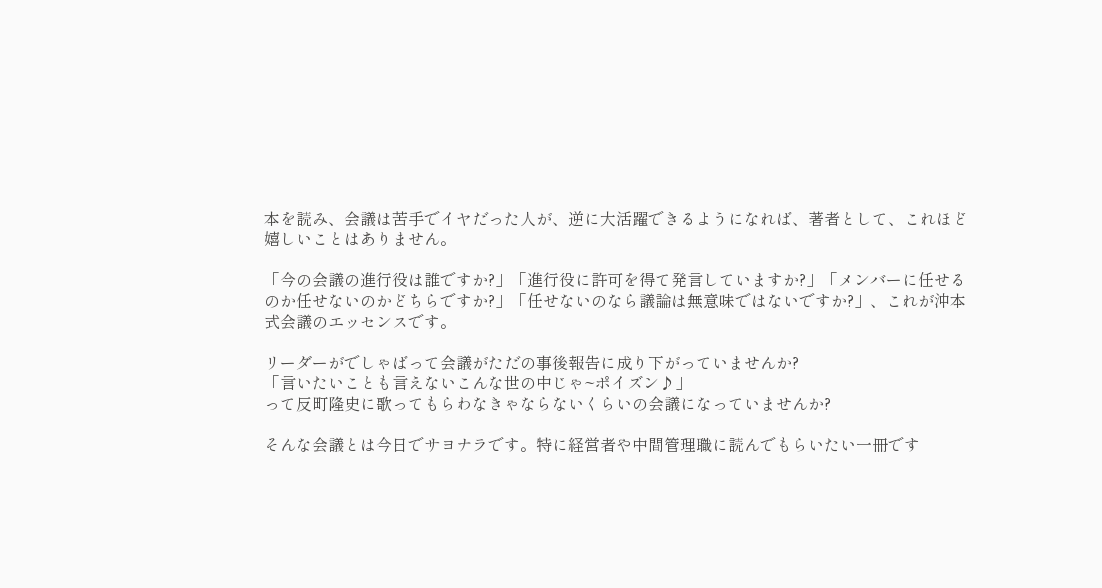本を読み、会議は苦手でイヤだった人が、逆に大活躍できるようになれば、著者として、これほど嬉しいことはありません。

「今の会議の進行役は誰ですか?」「進行役に許可を得て発言していますか?」「メンバーに任せるのか任せないのかどちらですか?」「任せないのなら議論は無意味ではないですか?」、これが沖本式会議のエッセンスです。

リーダーがでしゃばって会議がただの事後報告に成り下がっていませんか?
「言いたいことも言えないこんな世の中じゃ~ポイズン♪」
って反町隆史に歌ってもらわなきゃならないくらいの会議になっていませんか?

そんな会議とは今日でサヨナラです。特に経営者や中間管理職に読んでもらいたい一冊です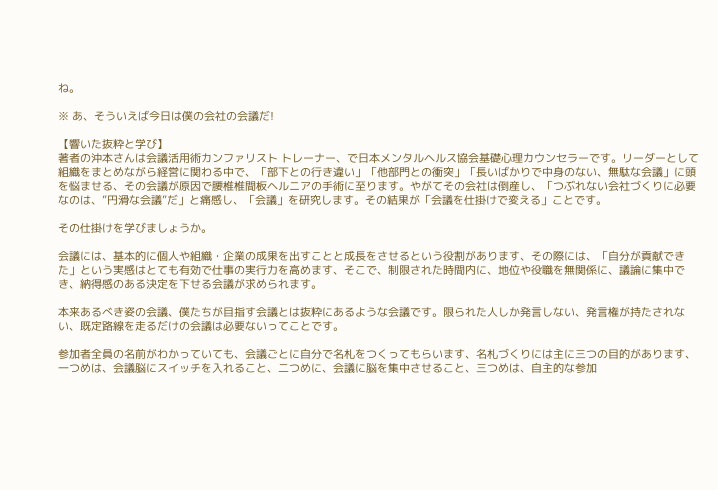ね。

※ あ、そういえば今日は僕の会社の会議だ!

【響いた抜粋と学び】
著者の沖本さんは会議活用術カンファリスト トレーナー、で日本メンタルヘルス協会基礎心理カウンセラーです。リーダーとして組織をまとめながら経営に関わる中で、「部下との行き違い」「他部門との衝突」「長いばかりで中身のない、無駄な会議」に頭を悩ませる、その会議が原因で腰椎椎間板ヘルニアの手術に至ります。やがてその会社は倒産し、「つぶれない会社づくりに必要なのは、”円滑な会議”だ」と痛感し、「会議」を研究します。その結果が「会議を仕掛けで変える」ことです。

その仕掛けを学びましょうか。

会議には、基本的に個人や組織・企業の成果を出すことと成長をさせるという役割があります、その際には、「自分が貢献できた」という実感はとても有効で仕事の実行力を高めます、そこで、制限された時間内に、地位や役職を無関係に、議論に集中でき、納得感のある決定を下せる会議が求められます。

本来あるべき姿の会議、僕たちが目指す会議とは抜粋にあるような会議です。限られた人しか発言しない、発言権が持たされない、既定路線を走るだけの会議は必要ないってことです。

参加者全員の名前がわかっていても、会議ごとに自分で名札をつくってもらいます、名札づくりには主に三つの目的があります、一つめは、会議脳にスイッチを入れること、二つめに、会議に脳を集中させること、三つめは、自主的な参加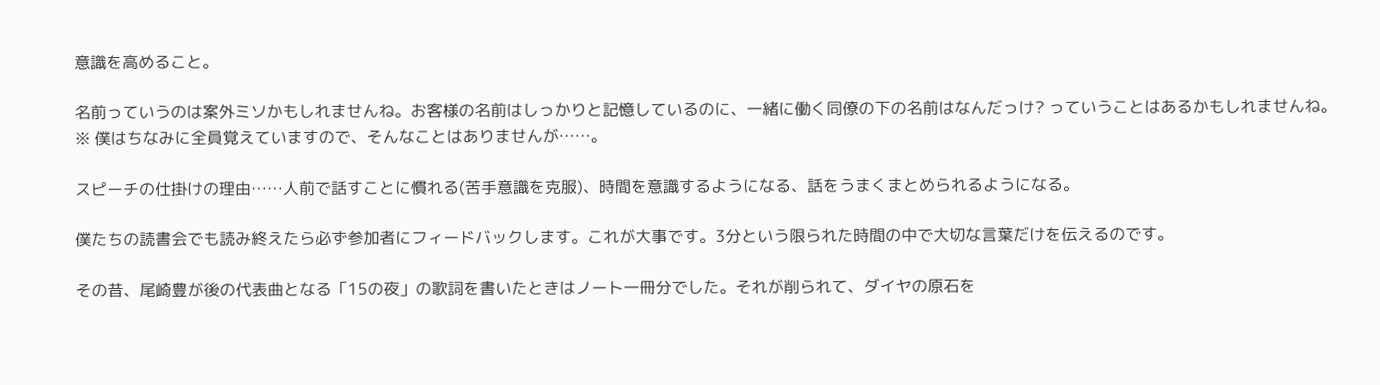意識を高めること。

名前っていうのは案外ミソかもしれませんね。お客様の名前はしっかりと記憶しているのに、一緒に働く同僚の下の名前はなんだっけ? っていうことはあるかもしれませんね。
※ 僕はちなみに全員覚えていますので、そんなことはありませんが……。

スピーチの仕掛けの理由……人前で話すことに慣れる(苦手意識を克服)、時間を意識するようになる、話をうまくまとめられるようになる。

僕たちの読書会でも読み終えたら必ず参加者にフィードバックします。これが大事です。3分という限られた時間の中で大切な言葉だけを伝えるのです。

その昔、尾崎豊が後の代表曲となる「15の夜」の歌詞を書いたときはノート一冊分でした。それが削られて、ダイヤの原石を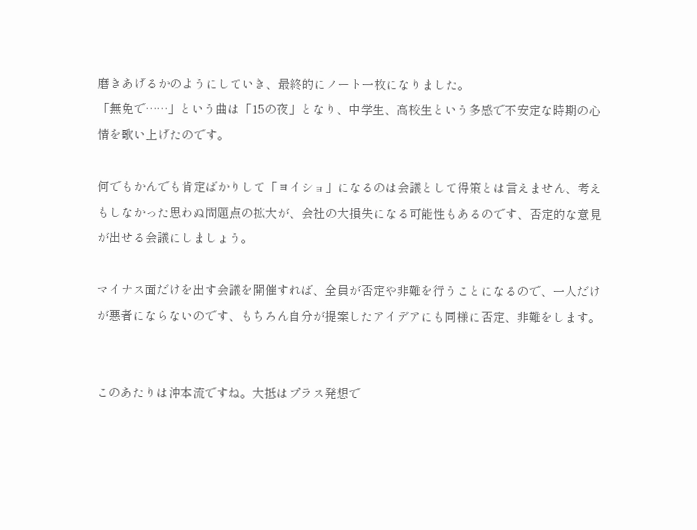磨きあげるかのようにしていき、最終的にノート一枚になりました。
「無免で……」という曲は「15の夜」となり、中学生、高校生という多感で不安定な時期の心情を歌い上げたのです。

何でもかんでも肯定ばかりして「ヨイショ」になるのは会議として得策とは言えません、考えもしなかった思わぬ問題点の拡大が、会社の大損失になる可能性もあるのです、否定的な意見が出せる会議にしましょう。

マイナス面だけを出す会議を開催すれば、全員が否定や非難を行うことになるので、一人だけが悪者にならないのです、もちろん自分が提案したアイデアにも同様に否定、非難をします。


このあたりは沖本流ですね。大抵はプラス発想で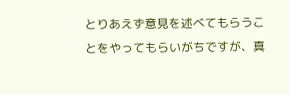とりあえず意見を述べてもらうことをやってもらいがちですが、真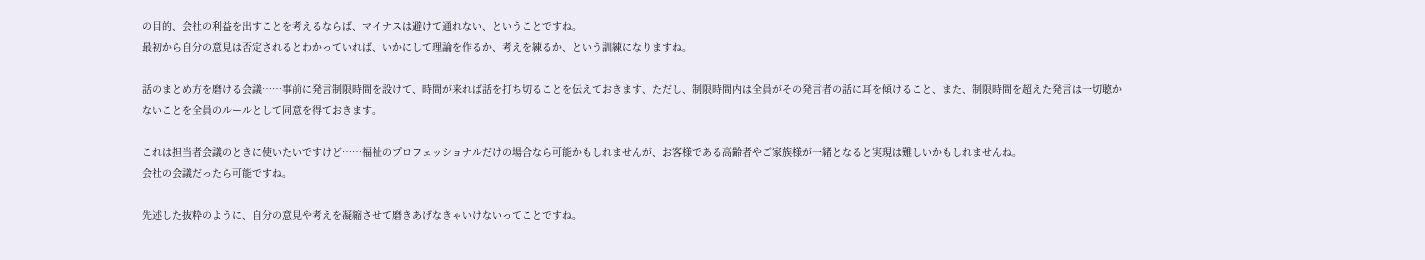の目的、会社の利益を出すことを考えるならば、マイナスは避けて通れない、ということですね。
最初から自分の意見は否定されるとわかっていれば、いかにして理論を作るか、考えを練るか、という訓練になりますね。

話のまとめ方を磨ける会議……事前に発言制限時間を設けて、時間が来れば話を打ち切ることを伝えておきます、ただし、制限時間内は全員がその発言者の話に耳を傾けること、また、制限時間を超えた発言は一切聴かないことを全員のルールとして同意を得ておきます。

これは担当者会議のときに使いたいですけど……福祉のプロフェッショナルだけの場合なら可能かもしれませんが、お客様である高齢者やご家族様が一緒となると実現は難しいかもしれませんね。
会社の会議だったら可能ですね。

先述した抜粋のように、自分の意見や考えを凝縮させて磨きあげなきゃいけないってことですね。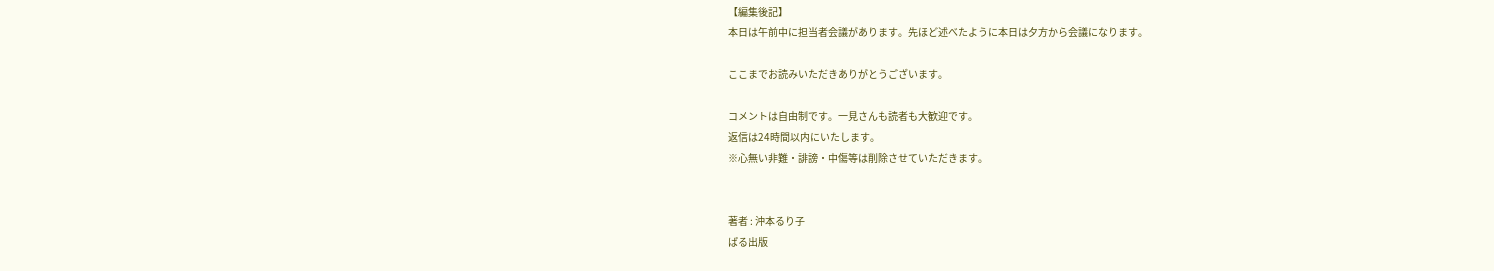【編集後記】
本日は午前中に担当者会議があります。先ほど述べたように本日は夕方から会議になります。

ここまでお読みいただきありがとうございます。

コメントは自由制です。一見さんも読者も大歓迎です。
返信は24時間以内にいたします。
※心無い非難・誹謗・中傷等は削除させていただきます。


著者 : 沖本るり子
ぱる出版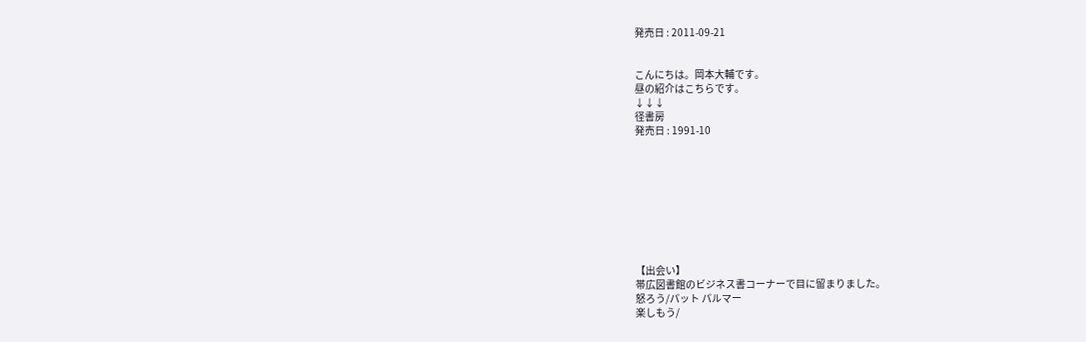発売日 : 2011-09-21


こんにちは。岡本大輔です。
昼の紹介はこちらです。
↓↓↓
径書房
発売日 : 1991-10









【出会い】
帯広図書館のビジネス書コーナーで目に留まりました。
怒ろう/パット パルマー
楽しもう/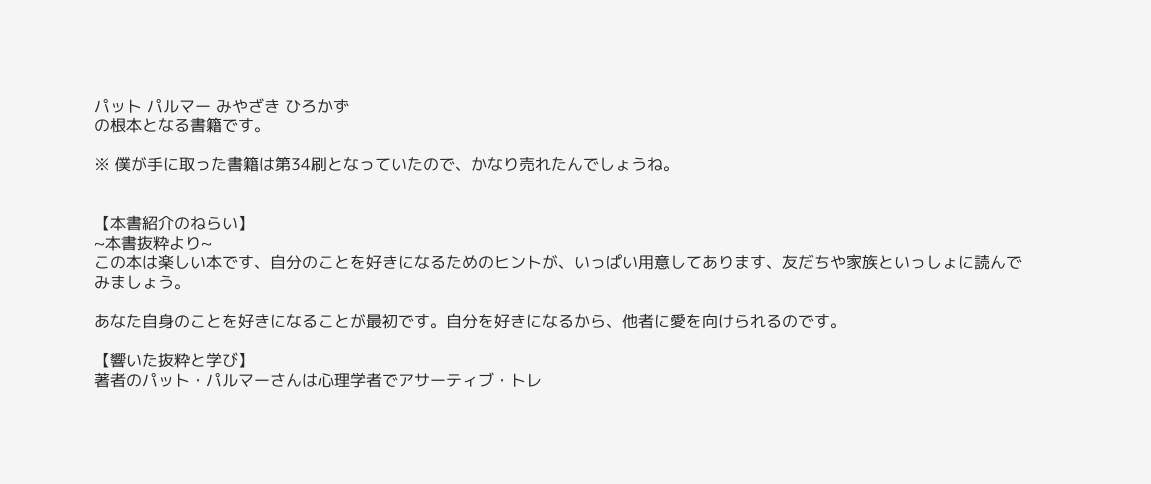パット パルマー みやざき ひろかず
の根本となる書籍です。

※ 僕が手に取った書籍は第34刷となっていたので、かなり売れたんでしょうね。


【本書紹介のねらい】
~本書抜粋より~
この本は楽しい本です、自分のことを好きになるためのヒントが、いっぱい用意してあります、友だちや家族といっしょに読んでみましょう。

あなた自身のことを好きになることが最初です。自分を好きになるから、他者に愛を向けられるのです。

【響いた抜粋と学び】
著者のパット・パルマーさんは心理学者でアサーティブ・トレ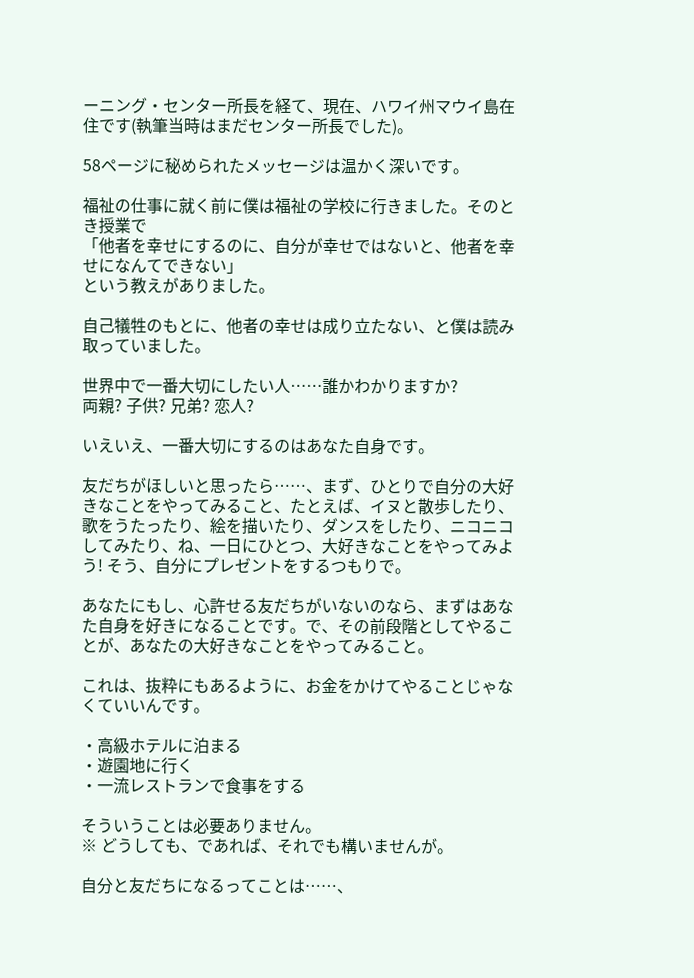ーニング・センター所長を経て、現在、ハワイ州マウイ島在住です(執筆当時はまだセンター所長でした)。

58ページに秘められたメッセージは温かく深いです。

福祉の仕事に就く前に僕は福祉の学校に行きました。そのとき授業で
「他者を幸せにするのに、自分が幸せではないと、他者を幸せになんてできない」
という教えがありました。

自己犠牲のもとに、他者の幸せは成り立たない、と僕は読み取っていました。

世界中で一番大切にしたい人……誰かわかりますか?
両親? 子供? 兄弟? 恋人?

いえいえ、一番大切にするのはあなた自身です。

友だちがほしいと思ったら……、まず、ひとりで自分の大好きなことをやってみること、たとえば、イヌと散歩したり、歌をうたったり、絵を描いたり、ダンスをしたり、ニコニコしてみたり、ね、一日にひとつ、大好きなことをやってみよう! そう、自分にプレゼントをするつもりで。

あなたにもし、心許せる友だちがいないのなら、まずはあなた自身を好きになることです。で、その前段階としてやることが、あなたの大好きなことをやってみること。

これは、抜粋にもあるように、お金をかけてやることじゃなくていいんです。

・高級ホテルに泊まる
・遊園地に行く
・一流レストランで食事をする

そういうことは必要ありません。
※ どうしても、であれば、それでも構いませんが。

自分と友だちになるってことは……、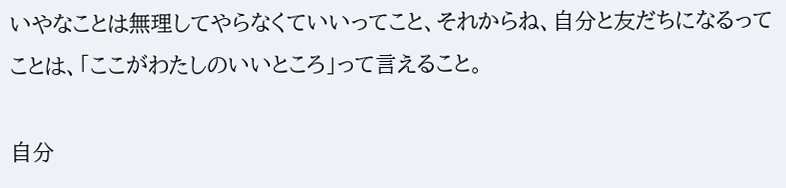いやなことは無理してやらなくていいってこと、それからね、自分と友だちになるってことは、「ここがわたしのいいところ」って言えること。

自分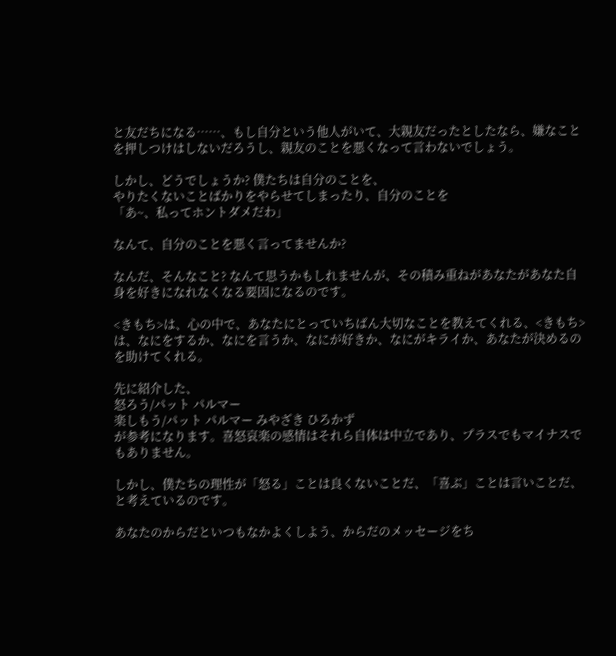と友だちになる……、もし自分という他人がいて、大親友だったとしたなら、嫌なことを押しつけはしないだろうし、親友のことを悪くなって言わないでしょう。

しかし、どうでしょうか? 僕たちは自分のことを、
やりたくないことばかりをやらせてしまったり、自分のことを
「あ~、私ってホントダメだわ」

なんて、自分のことを悪く言ってませんか?

なんだ、そんなこと? なんて思うかもしれませんが、その積み重ねがあなたがあなた自身を好きになれなくなる要因になるのです。

<きもち>は、心の中で、あなたにとっていちばん大切なことを教えてくれる、<きもち>は、なにをするか、なにを言うか、なにが好きか、なにがキライか、あなたが決めるのを助けてくれる。

先に紹介した、
怒ろう/パット パルマー
楽しもう/パット パルマー みやざき ひろかず
が参考になります。喜怒哀楽の感情はそれら自体は中立であり、プラスでもマイナスでもありません。

しかし、僕たちの理性が「怒る」ことは良くないことだ、「喜ぶ」ことは言いことだ、と考えているのです。

あなたのからだといつもなかよくしよう、からだのメッセージをち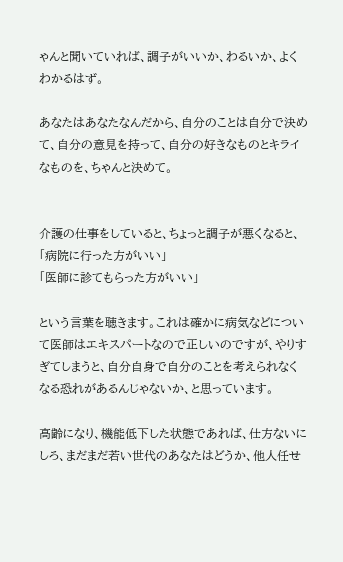ゃんと聞いていれば、調子がいいか、わるいか、よくわかるはず。

あなたはあなたなんだから、自分のことは自分で決めて、自分の意見を持って、自分の好きなものとキライなものを、ちゃんと決めて。


介護の仕事をしていると、ちょっと調子が悪くなると、
「病院に行った方がいい」
「医師に診てもらった方がいい」

という言葉を聴きます。これは確かに病気などについて医師はエキスパートなので正しいのですが、やりすぎてしまうと、自分自身で自分のことを考えられなくなる恐れがあるんじゃないか、と思っています。

高齢になり、機能低下した状態であれば、仕方ないにしろ、まだまだ若い世代のあなたはどうか、他人任せ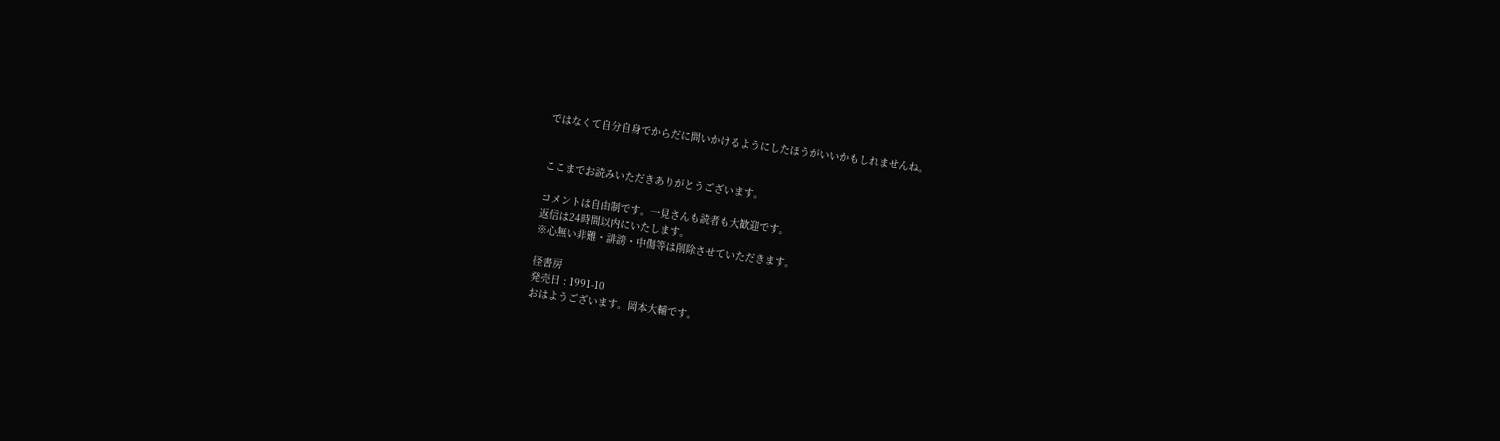ではなくて自分自身でからだに問いかけるようにしたほうがいいかもしれませんね。


ここまでお読みいただきありがとうございます。

コメントは自由制です。一見さんも読者も大歓迎です。
返信は24時間以内にいたします。
※心無い非難・誹謗・中傷等は削除させていただきます。

径書房
発売日 : 1991-10
おはようございます。岡本大輔です。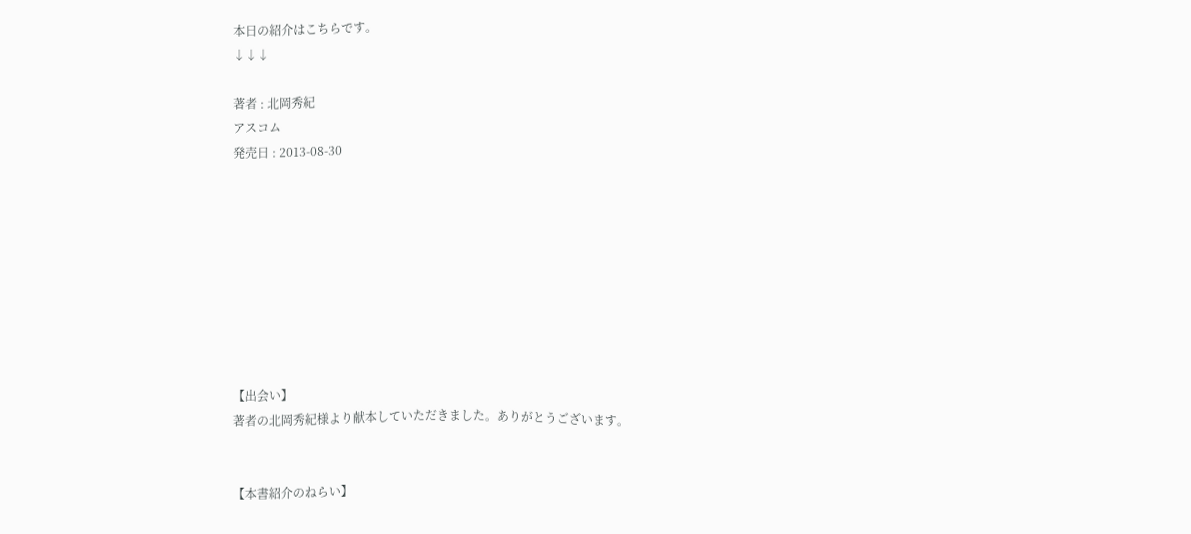本日の紹介はこちらです。
↓↓↓

著者 : 北岡秀紀
アスコム
発売日 : 2013-08-30









【出会い】
著者の北岡秀紀様より献本していただきました。ありがとうございます。


【本書紹介のねらい】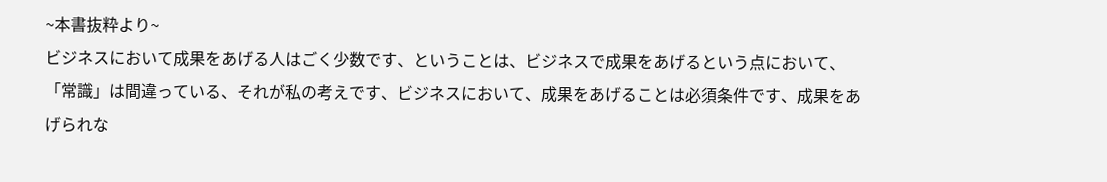~本書抜粋より~
ビジネスにおいて成果をあげる人はごく少数です、ということは、ビジネスで成果をあげるという点において、「常識」は間違っている、それが私の考えです、ビジネスにおいて、成果をあげることは必須条件です、成果をあげられな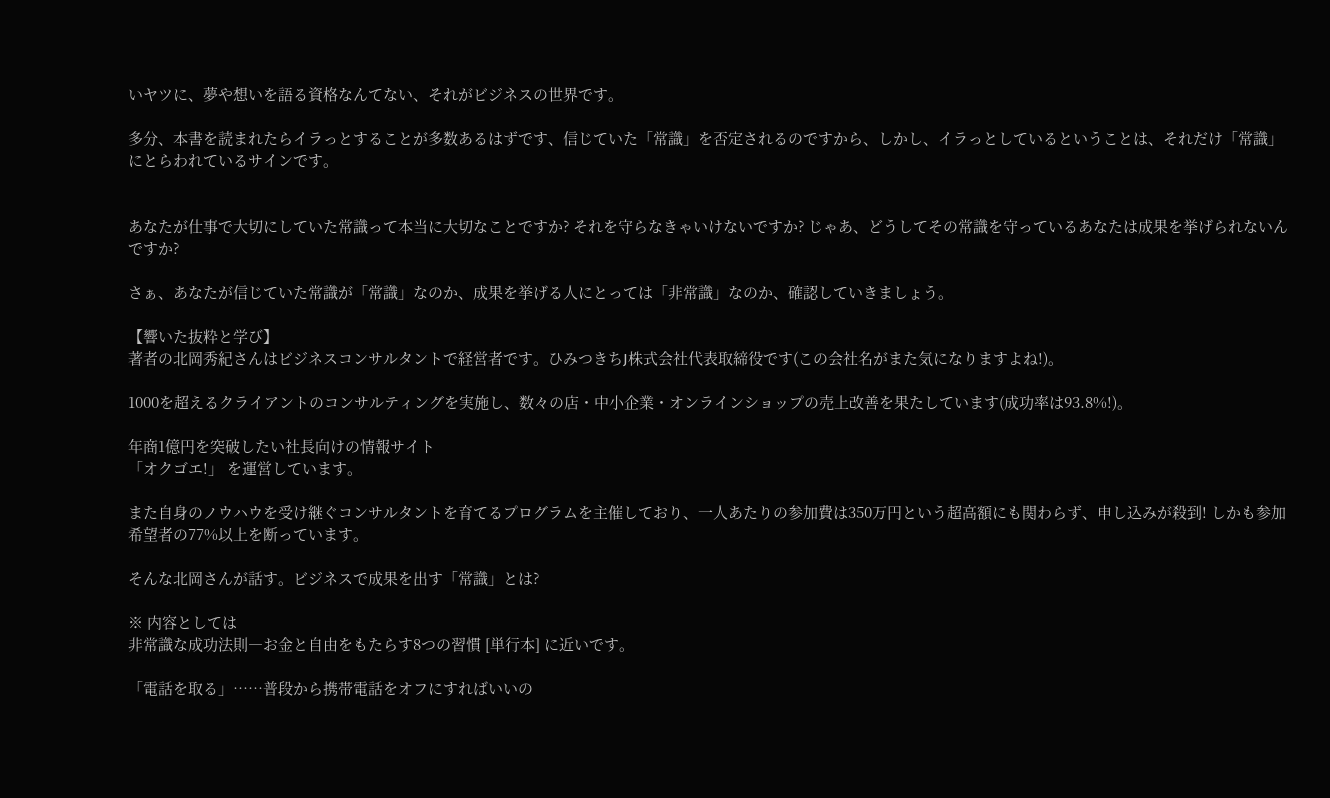いヤツに、夢や想いを語る資格なんてない、それがビジネスの世界です。

多分、本書を読まれたらイラっとすることが多数あるはずです、信じていた「常識」を否定されるのですから、しかし、イラっとしているということは、それだけ「常識」にとらわれているサインです。


あなたが仕事で大切にしていた常識って本当に大切なことですか? それを守らなきゃいけないですか? じゃあ、どうしてその常識を守っているあなたは成果を挙げられないんですか?

さぁ、あなたが信じていた常識が「常識」なのか、成果を挙げる人にとっては「非常識」なのか、確認していきましょう。

【響いた抜粋と学び】
著者の北岡秀紀さんはビジネスコンサルタントで経営者です。ひみつきちJ株式会社代表取締役です(この会社名がまた気になりますよね!)。

1000を超えるクライアントのコンサルティングを実施し、数々の店・中小企業・オンラインショップの売上改善を果たしています(成功率は93.8%!)。

年商1億円を突破したい社長向けの情報サイト
「オクゴエ!」 を運営しています。

また自身のノウハウを受け継ぐコンサルタントを育てるプログラムを主催しており、一人あたりの参加費は350万円という超高額にも関わらず、申し込みが殺到! しかも参加希望者の77%以上を断っています。

そんな北岡さんが話す。ビジネスで成果を出す「常識」とは?

※ 内容としては
非常識な成功法則―お金と自由をもたらす8つの習慣 [単行本] に近いです。

「電話を取る」……普段から携帯電話をオフにすればいいの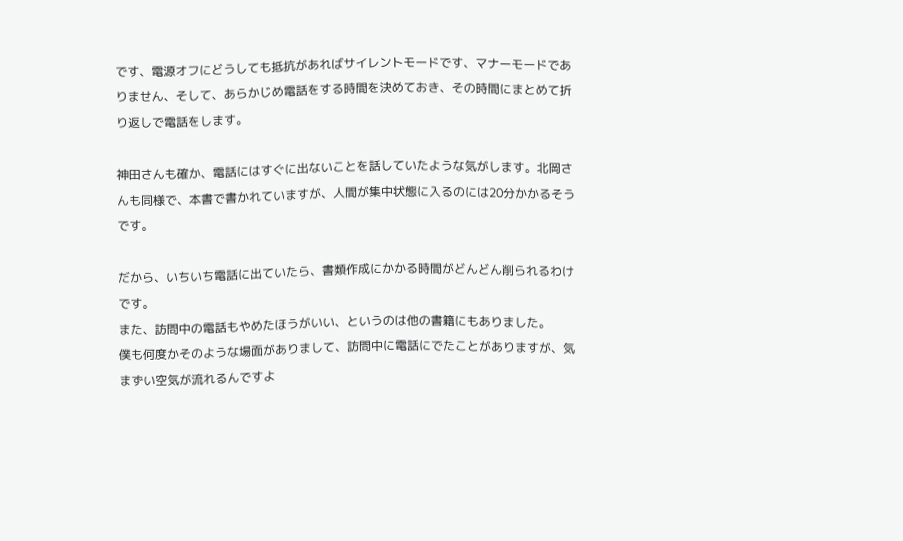です、電源オフにどうしても抵抗があればサイレントモードです、マナーモードでありません、そして、あらかじめ電話をする時間を決めておき、その時間にまとめて折り返しで電話をします。

神田さんも確か、電話にはすぐに出ないことを話していたような気がします。北岡さんも同様で、本書で書かれていますが、人間が集中状態に入るのには20分かかるそうです。

だから、いちいち電話に出ていたら、書類作成にかかる時間がどんどん削られるわけです。
また、訪問中の電話もやめたほうがいい、というのは他の書籍にもありました。
僕も何度かそのような場面がありまして、訪問中に電話にでたことがありますが、気まずい空気が流れるんですよ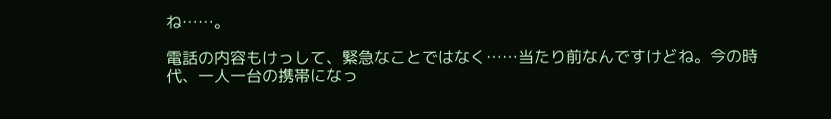ね……。

電話の内容もけっして、緊急なことではなく……当たり前なんですけどね。今の時代、一人一台の携帯になっ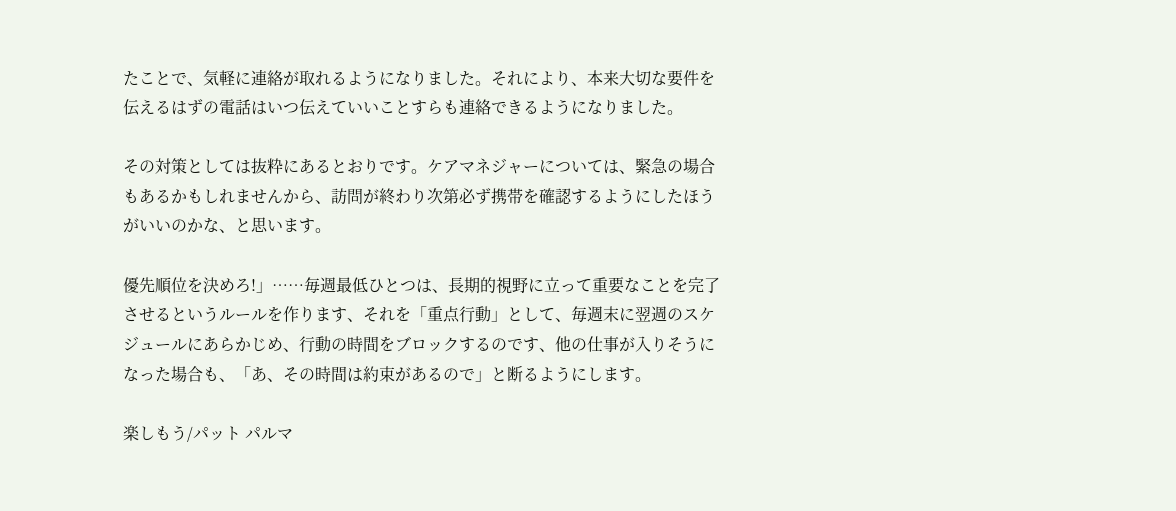たことで、気軽に連絡が取れるようになりました。それにより、本来大切な要件を伝えるはずの電話はいつ伝えていいことすらも連絡できるようになりました。

その対策としては抜粋にあるとおりです。ケアマネジャーについては、緊急の場合もあるかもしれませんから、訪問が終わり次第必ず携帯を確認するようにしたほうがいいのかな、と思います。

優先順位を決めろ!」……毎週最低ひとつは、長期的視野に立って重要なことを完了させるというルールを作ります、それを「重点行動」として、毎週末に翌週のスケジュールにあらかじめ、行動の時間をブロックするのです、他の仕事が入りそうになった場合も、「あ、その時間は約束があるので」と断るようにします。

楽しもう/パット パルマ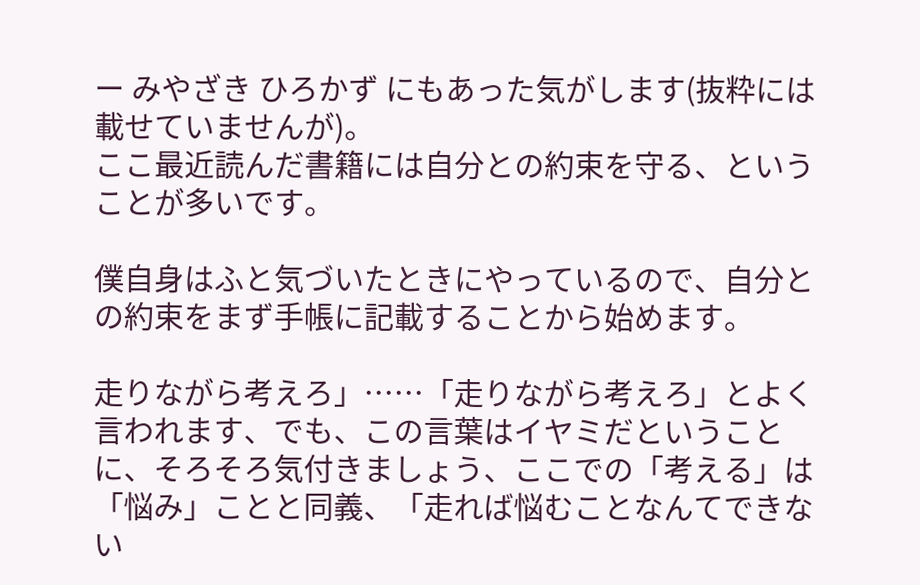ー みやざき ひろかず にもあった気がします(抜粋には載せていませんが)。
ここ最近読んだ書籍には自分との約束を守る、ということが多いです。

僕自身はふと気づいたときにやっているので、自分との約束をまず手帳に記載することから始めます。

走りながら考えろ」……「走りながら考えろ」とよく言われます、でも、この言葉はイヤミだということに、そろそろ気付きましょう、ここでの「考える」は「悩み」ことと同義、「走れば悩むことなんてできない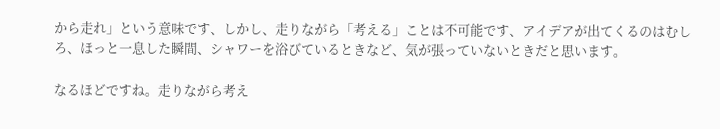から走れ」という意味です、しかし、走りながら「考える」ことは不可能です、アイデアが出てくるのはむしろ、ほっと一息した瞬間、シャワーを浴びているときなど、気が張っていないときだと思います。

なるほどですね。走りながら考え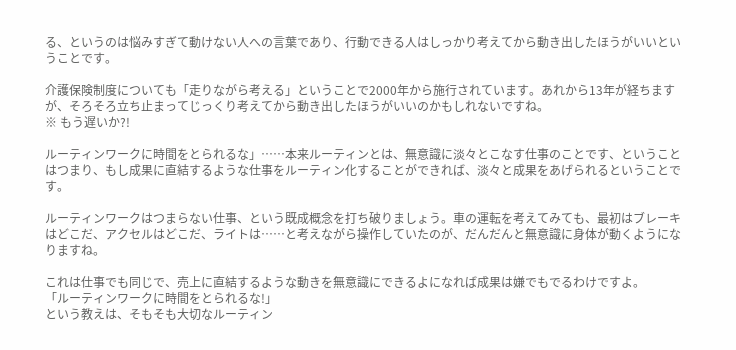る、というのは悩みすぎて動けない人への言葉であり、行動できる人はしっかり考えてから動き出したほうがいいということです。

介護保険制度についても「走りながら考える」ということで2000年から施行されています。あれから13年が経ちますが、そろそろ立ち止まってじっくり考えてから動き出したほうがいいのかもしれないですね。
※ もう遅いか?!

ルーティンワークに時間をとられるな」……本来ルーティンとは、無意識に淡々とこなす仕事のことです、ということはつまり、もし成果に直結するような仕事をルーティン化することができれば、淡々と成果をあげられるということです。

ルーティンワークはつまらない仕事、という既成概念を打ち破りましょう。車の運転を考えてみても、最初はブレーキはどこだ、アクセルはどこだ、ライトは……と考えながら操作していたのが、だんだんと無意識に身体が動くようになりますね。

これは仕事でも同じで、売上に直結するような動きを無意識にできるよになれば成果は嫌でもでるわけですよ。
「ルーティンワークに時間をとられるな!」
という教えは、そもそも大切なルーティン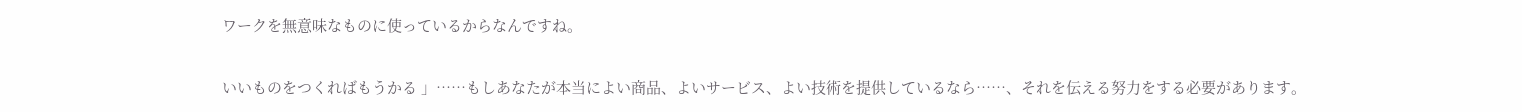ワークを無意味なものに使っているからなんですね。

いいものをつくればもうかる 」……もしあなたが本当によい商品、よいサービス、よい技術を提供しているなら……、それを伝える努力をする必要があります。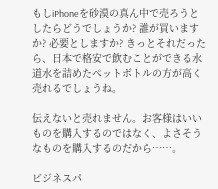もしiPhoneを砂漠の真ん中で売ろうとしたらどうでしょうか? 誰が買いますか? 必要としますか? きっとそれだったら、日本で格安で飲むことができる水道水を詰めたペットボトルの方が高く売れるでしょうね。

伝えないと売れません。お客様はいいものを購入するのではなく、よさそうなものを購入するのだから……。

ビジネスパ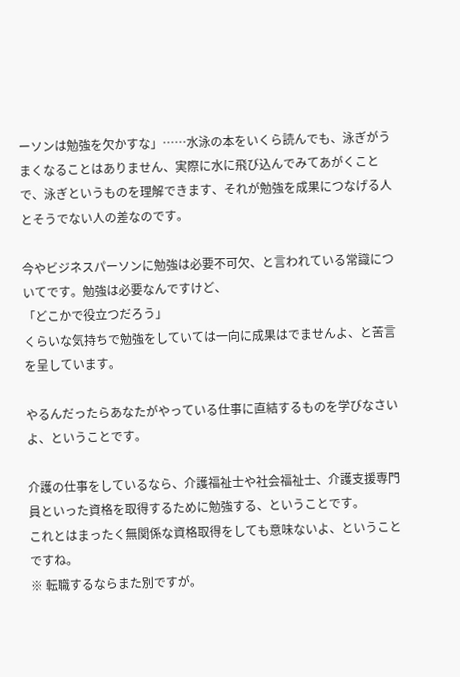ーソンは勉強を欠かすな」……水泳の本をいくら読んでも、泳ぎがうまくなることはありません、実際に水に飛び込んでみてあがくことで、泳ぎというものを理解できます、それが勉強を成果につなげる人とそうでない人の差なのです。

今やビジネスパーソンに勉強は必要不可欠、と言われている常識についてです。勉強は必要なんですけど、
「どこかで役立つだろう」
くらいな気持ちで勉強をしていては一向に成果はでませんよ、と苦言を呈しています。

やるんだったらあなたがやっている仕事に直結するものを学びなさいよ、ということです。

介護の仕事をしているなら、介護福祉士や社会福祉士、介護支援専門員といった資格を取得するために勉強する、ということです。
これとはまったく無関係な資格取得をしても意味ないよ、ということですね。
※ 転職するならまた別ですが。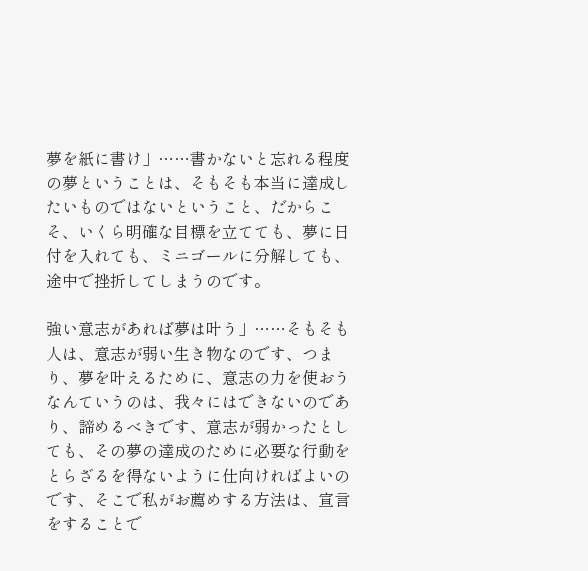夢を紙に書け」……書かないと忘れる程度の夢ということは、そもそも本当に達成したいものではないということ、だからこそ、いくら明確な目標を立てても、夢に日付を入れても、ミニゴールに分解しても、途中で挫折してしまうのです。

強い意志があれば夢は叶う」……そもそも人は、意志が弱い生き物なのです、つまり、夢を叶えるために、意志の力を使おうなんていうのは、我々にはできないのであり、諦めるべきです、意志が弱かったとしても、その夢の達成のために必要な行動をとらざるを得ないように仕向ければよいのです、そこで私がお薦めする方法は、宣言をすることで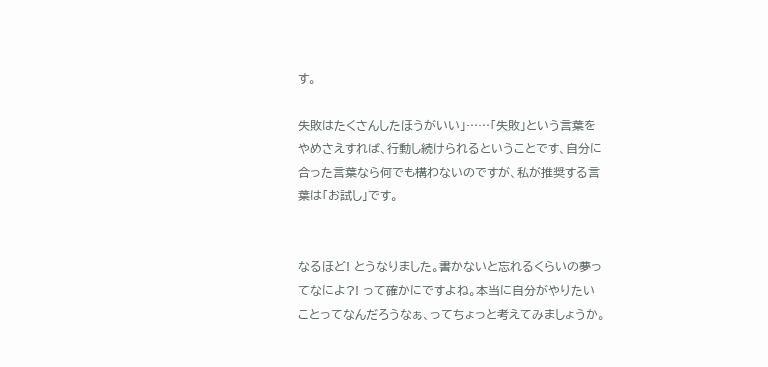す。

失敗はたくさんしたほうがいい」……「失敗」という言葉をやめさえすれば、行動し続けられるということです、自分に合った言葉なら何でも構わないのですが、私が推奨する言葉は「お試し」です。


なるほど! とうなりました。書かないと忘れるくらいの夢ってなによ?! って確かにですよね。本当に自分がやりたいことってなんだろうなぁ、ってちょっと考えてみましょうか。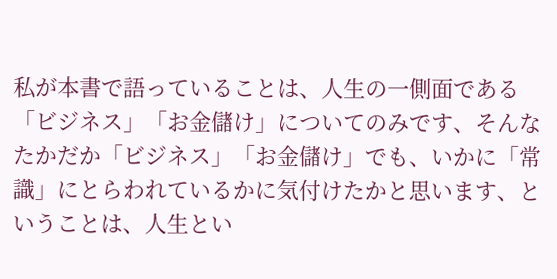私が本書で語っていることは、人生の一側面である「ビジネス」「お金儲け」についてのみです、そんなたかだか「ビジネス」「お金儲け」でも、いかに「常識」にとらわれているかに気付けたかと思います、ということは、人生とい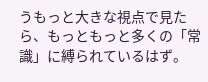うもっと大きな視点で見たら、もっともっと多くの「常識」に縛られているはず。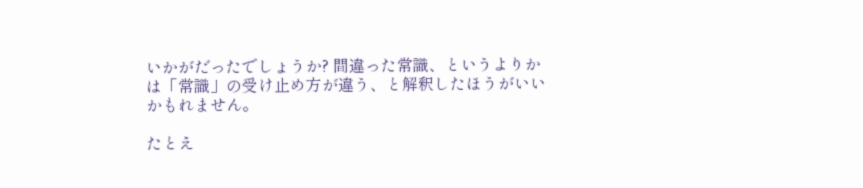いかがだったでしょうか? 間違った常識、というよりかは「常識」の受け止め方が違う、と解釈したほうがいいかもれません。

たとえ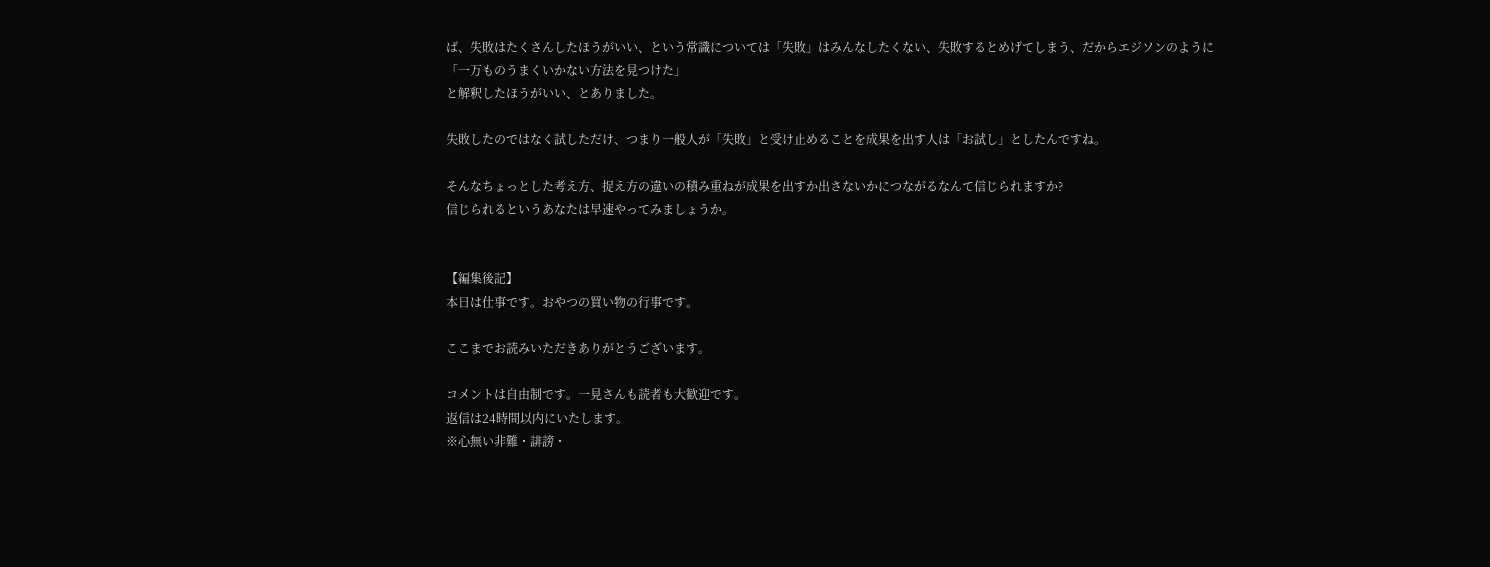ば、失敗はたくさんしたほうがいい、という常識については「失敗」はみんなしたくない、失敗するとめげてしまう、だからエジソンのように
「一万ものうまくいかない方法を見つけた」
と解釈したほうがいい、とありました。

失敗したのではなく試しただけ、つまり一般人が「失敗」と受け止めることを成果を出す人は「お試し」としたんですね。

そんなちょっとした考え方、捉え方の違いの積み重ねが成果を出すか出さないかにつながるなんて信じられますか?
信じられるというあなたは早速やってみましょうか。


【編集後記】
本日は仕事です。おやつの買い物の行事です。

ここまでお読みいただきありがとうございます。

コメントは自由制です。一見さんも読者も大歓迎です。
返信は24時間以内にいたします。
※心無い非難・誹謗・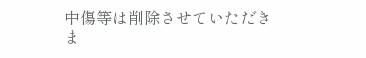中傷等は削除させていただきま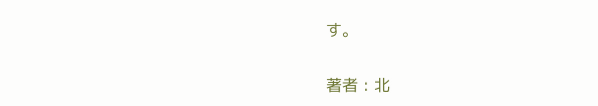す。

著者 : 北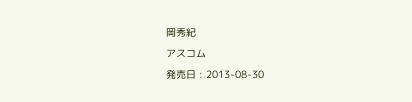岡秀紀
アスコム
発売日 : 2013-08-30